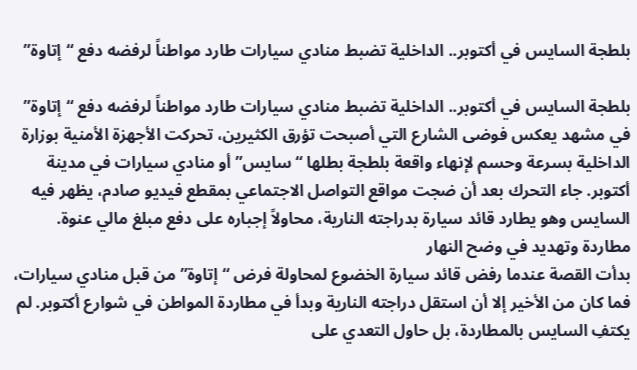بلطجة السايس في أكتوبر.. الداخلية تضبط منادي سيارات طارد مواطناً لرفضه دفع “إتاوة”

بلطجة السايس في أكتوبر.. الداخلية تضبط منادي سيارات طارد مواطناً لرفضه دفع “إتاوة”
في مشهد يعكس فوضى الشارع التي أصبحت تؤرق الكثيرين، تحركت الأجهزة الأمنية بوزارة الداخلية بسرعة وحسم لإنهاء واقعة بلطجة بطلها “سايس” أو منادي سيارات في مدينة أكتوبر. جاء التحرك بعد أن ضجت مواقع التواصل الاجتماعي بمقطع فيديو صادم، يظهر فيه السايس وهو يطارد قائد سيارة بدراجته النارية، محاولاً إجباره على دفع مبلغ مالي عنوة.
مطاردة وتهديد في وضح النهار
بدأت القصة عندما رفض قائد سيارة الخضوع لمحاولة فرض “إتاوة” من قبل منادي سيارات، فما كان من الأخير إلا أن استقل دراجته النارية وبدأ في مطاردة المواطن في شوارع أكتوبر. لم يكتفِ السايس بالمطاردة، بل حاول التعدي على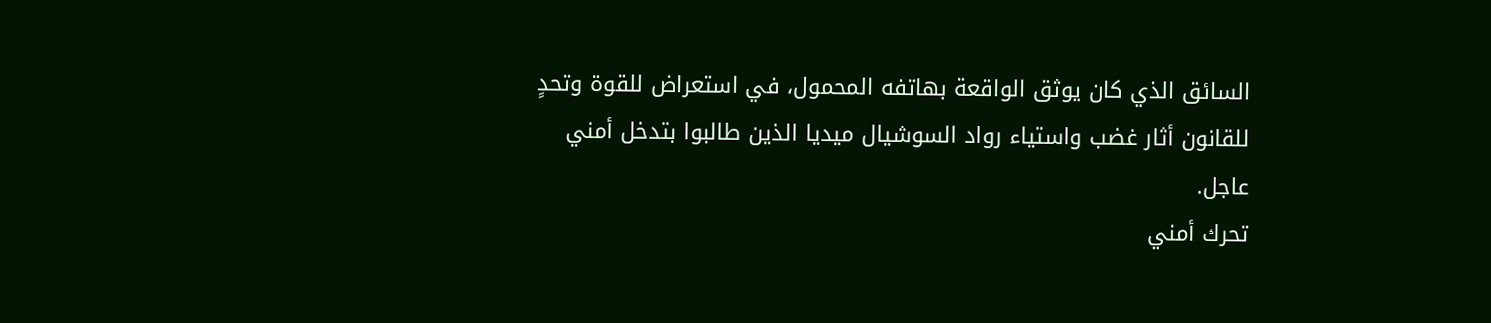السائق الذي كان يوثق الواقعة بهاتفه المحمول، في استعراض للقوة وتحدٍ للقانون أثار غضب واستياء رواد السوشيال ميديا الذين طالبوا بتدخل أمني عاجل.
تحرك أمني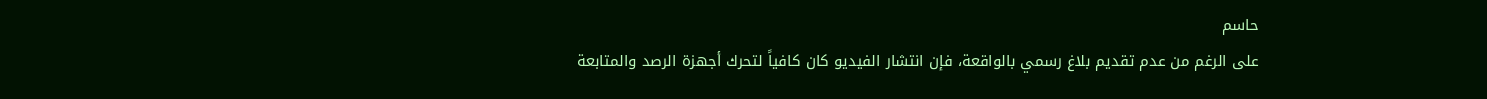حاسم
على الرغم من عدم تقديم بلاغ رسمي بالواقعة، فإن انتشار الفيديو كان كافياً لتحرك أجهزة الرصد والمتابعة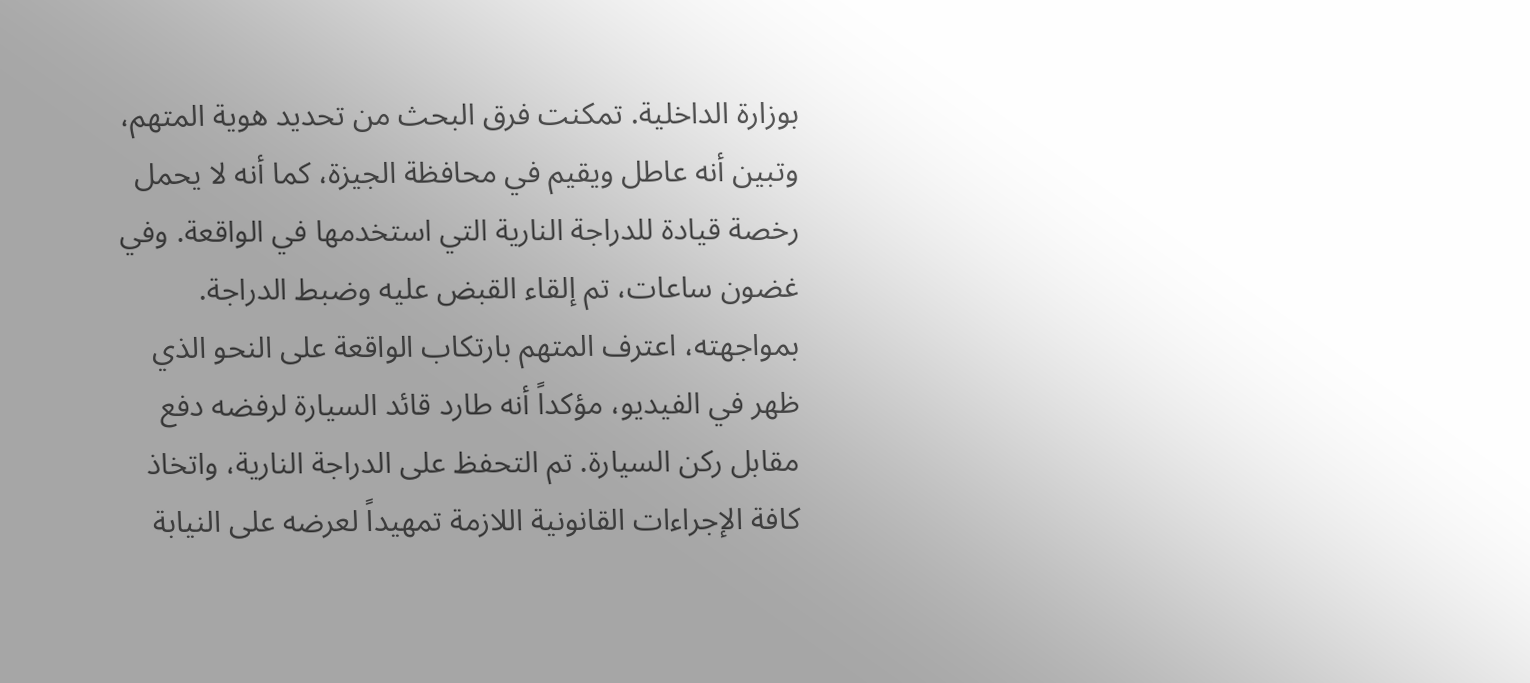بوزارة الداخلية. تمكنت فرق البحث من تحديد هوية المتهم، وتبين أنه عاطل ويقيم في محافظة الجيزة، كما أنه لا يحمل رخصة قيادة للدراجة النارية التي استخدمها في الواقعة. وفي غضون ساعات، تم إلقاء القبض عليه وضبط الدراجة.
بمواجهته، اعترف المتهم بارتكاب الواقعة على النحو الذي ظهر في الفيديو، مؤكداً أنه طارد قائد السيارة لرفضه دفع مقابل ركن السيارة. تم التحفظ على الدراجة النارية، واتخاذ كافة الإجراءات القانونية اللازمة تمهيداً لعرضه على النيابة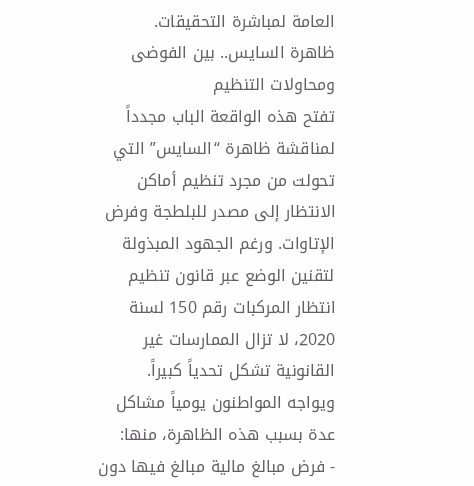العامة لمباشرة التحقيقات.
ظاهرة السايس.. بين الفوضى ومحاولات التنظيم
تفتح هذه الواقعة الباب مجدداً لمناقشة ظاهرة “السايس” التي تحولت من مجرد تنظيم أماكن الانتظار إلى مصدر للبلطجة وفرض الإتاوات. ورغم الجهود المبذولة لتقنين الوضع عبر قانون تنظيم انتظار المركبات رقم 150 لسنة 2020، لا تزال الممارسات غير القانونية تشكل تحدياً كبيراً. ويواجه المواطنون يومياً مشاكل عدة بسبب هذه الظاهرة، منها:
- فرض مبالغ مالية مبالغ فيها دون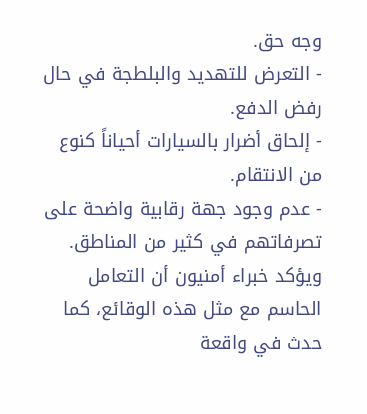وجه حق.
- التعرض للتهديد والبلطجة في حال رفض الدفع.
- إلحاق أضرار بالسيارات أحياناً كنوع من الانتقام.
- عدم وجود جهة رقابية واضحة على تصرفاتهم في كثير من المناطق.
ويؤكد خبراء أمنيون أن التعامل الحاسم مع مثل هذه الوقائع، كما حدث في واقعة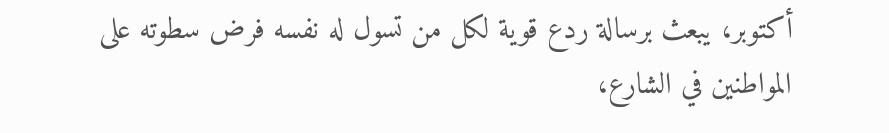أكتوبر، يبعث برسالة ردع قوية لكل من تسول له نفسه فرض سطوته على المواطنين في الشارع،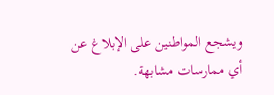ويشجع المواطنين على الإبلاغ عن أي ممارسات مشابهة.